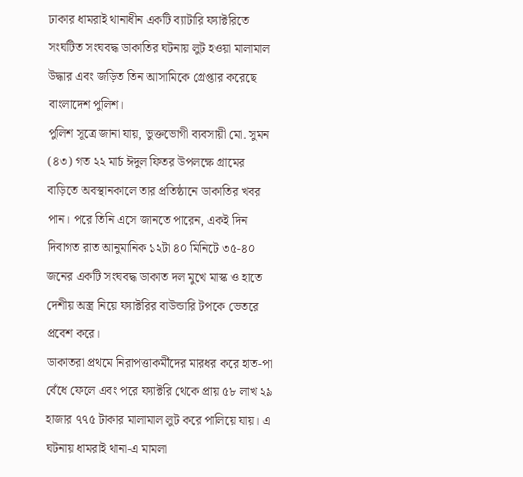ঢাকার ধামরাই থানাধীন একটি ব্যাটারি ফ্যাক্টরিতে সংঘটিত সংঘবদ্ধ ডাকাতির ঘটনায় লুট হওয়া মালামাল উদ্ধার এবং জড়িত তিন আসামিকে গ্রেপ্তার করেছে বাংলাদেশ পুলিশ।
পুলিশ সূত্রে জানা যায়, ভুক্তভোগী ব্যবসায়ী মো. সুমন (৪৩) গত ২২ মার্চ ঈদুল ফিতর উপলক্ষে গ্রামের বাড়িতে অবস্থানকালে তার প্রতিষ্ঠানে ডাকাতির খবর পান। পরে তিনি এসে জানতে পারেন, একই দিন দিবাগত রাত আনুমানিক ১২টা ৪০ মিনিটে ৩৫-৪০ জনের একটি সংঘবদ্ধ ডাকাত দল মুখে মাস্ক ও হাতে দেশীয় অস্ত্র নিয়ে ফ্যাক্টরির বাউন্ডারি টপকে ভেতরে প্রবেশ করে।
ডাকাতরা প্রথমে নিরাপত্তাকর্মীদের মারধর করে হাত-পা বেঁধে ফেলে এবং পরে ফ্যাক্টরি থেকে প্রায় ৫৮ লাখ ২৯ হাজার ৭৭৫ টাকার মালামাল লুট করে পালিয়ে যায়। এ ঘটনায় ধামরাই থানা-এ মামলা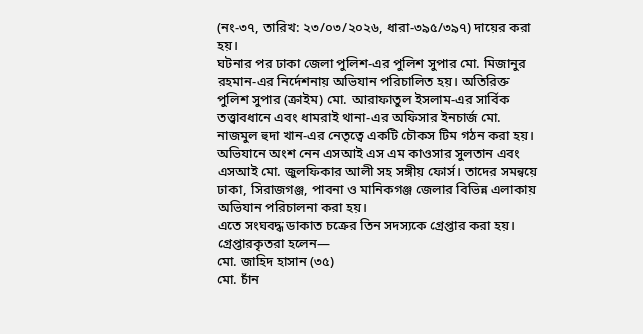(নং-৩৭, তারিখ: ২৩/০৩/২০২৬, ধারা-৩৯৫/৩৯৭) দায়ের করা হয়।
ঘটনার পর ঢাকা জেলা পুলিশ-এর পুলিশ সুপার মো. মিজানুর রহমান-এর নির্দেশনায় অভিযান পরিচালিত হয়। অতিরিক্ত পুলিশ সুপার (ক্রাইম) মো. আরাফাতুল ইসলাম-এর সার্বিক তত্ত্বাবধানে এবং ধামরাই থানা-এর অফিসার ইনচার্জ মো. নাজমুল হুদা খান-এর নেতৃত্বে একটি চৌকস টিম গঠন করা হয়।
অভিযানে অংশ নেন এসআই এস এম কাওসার সুলতান এবং এসআই মো. জুলফিকার আলী সহ সঙ্গীয় ফোর্স। তাদের সমন্বয়ে ঢাকা, সিরাজগঞ্জ, পাবনা ও মানিকগঞ্জ জেলার বিভিন্ন এলাকায় অভিযান পরিচালনা করা হয়।
এতে সংঘবদ্ধ ডাকাত চক্রের তিন সদস্যকে গ্রেপ্তার করা হয়। গ্রেপ্তারকৃতরা হলেন—
মো. জাহিদ হাসান (৩৫)
মো. চাঁন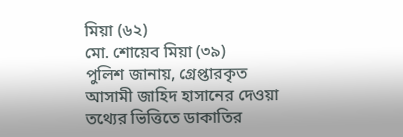মিয়া (৬২)
মো. শোয়েব মিয়া (৩৯)
পুলিশ জানায়, গ্রেপ্তারকৃত আসামী জাহিদ হাসানের দেওয়া তথ্যের ভিত্তিতে ডাকাতির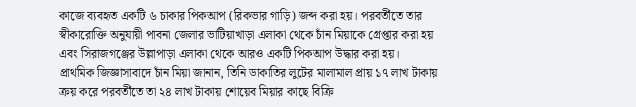কাজে ব্যবহৃত একটি ৬ চাকার পিকআপ (রিকভার গাড়ি) জব্দ করা হয়। পরবর্তীতে তার স্বীকারোক্তি অনুযায়ী পাবনা জেলার ভাটিয়াখাড়া এলাকা থেকে চাঁন মিয়াকে গ্রেপ্তার করা হয় এবং সিরাজগঞ্জের উল্লাপাড়া এলাকা থেকে আরও একটি পিকআপ উদ্ধার করা হয়।
প্রাথমিক জিজ্ঞাসাবাদে চাঁন মিয়া জানান, তিনি ডাকাতির লুটের মালামাল প্রায় ১৭ লাখ টাকায় ক্রয় করে পরবর্তীতে তা ২৪ লাখ টাকায় শোয়েব মিয়ার কাছে বিক্রি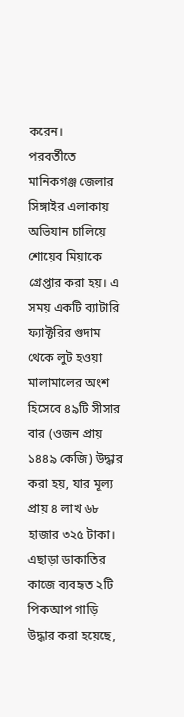করেন।
পরবর্তীতে মানিকগঞ্জ জেলার সিঙ্গাইর এলাকায় অভিযান চালিয়ে শোয়েব মিয়াকে গ্রেপ্তার করা হয়। এ সময় একটি ব্যাটারি ফ্যাক্টরির গুদাম থেকে লুট হওয়া মালামালের অংশ হিসেবে ৪৯টি সীসার বার (ওজন প্রায় ১৪৪৯ কেজি) উদ্ধার করা হয়, যার মূল্য প্রায় ৪ লাখ ৬৮ হাজার ৩২৫ টাকা।
এছাড়া ডাকাতির কাজে ব্যবহৃত ২টি পিকআপ গাড়ি উদ্ধার করা হয়েছে,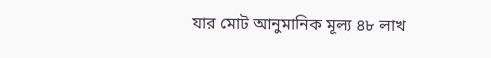যার মোট আনুমানিক মূল্য ৪৮ লাখ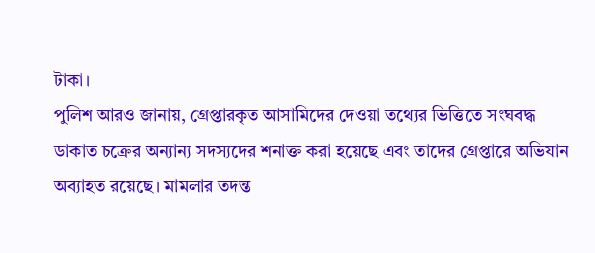টাকা।
পুলিশ আরও জানায়, গ্রেপ্তারকৃত আসামিদের দেওয়া তথ্যের ভিত্তিতে সংঘবদ্ধ ডাকাত চক্রের অন্যান্য সদস্যদের শনাক্ত করা হয়েছে এবং তাদের গ্রেপ্তারে অভিযান অব্যাহত রয়েছে। মামলার তদন্ত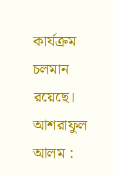কার্যক্রম চলমান রয়েছে।
আশরাফুল আলম :